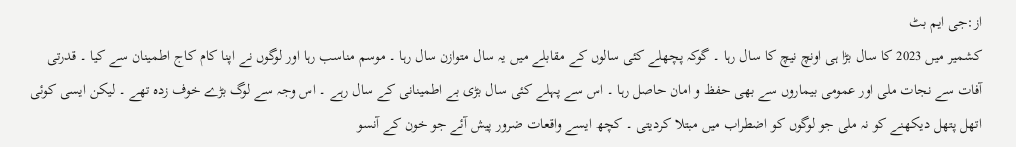از:جی ایم بٹ
کشمیر میں 2023 کا سال بڑا ہی اونچ نیچ کا سال رہا ۔ گوکہ پچھلے کئی سالوں کے مقابلے میں یہ سال متوازن سال رہا ۔ موسم مناسب رہا اور لوگوں نے اپنا کام کاج اطمینان سے کیا ۔ قدرتی آفات سے نجات ملی اور عمومی بیماروں سے بھی حفظ و امان حاصل رہا ۔ اس سے پہلے کئی سال بڑی بے اطمینانی کے سال رہے ۔ اس وجہ سے لوگ بڑے خوف زدہ تھے ۔ لیکن ایسی کوئی اتھل پتھل دیکھنے کو نہ ملی جو لوگوں کو اضطراب میں مبتلا کردیتی ۔ کچھ ایسے واقعات ضرور پیش آئے جو خون کے آنسو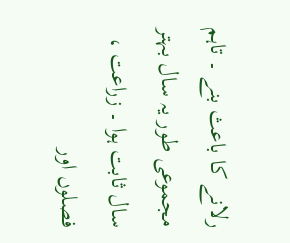رلانے کا باعث بنے ۔ تاہم مجموعی طور یہ سال بہتر سال ثابت ہوا ۔ زراعت ، فصلوں اور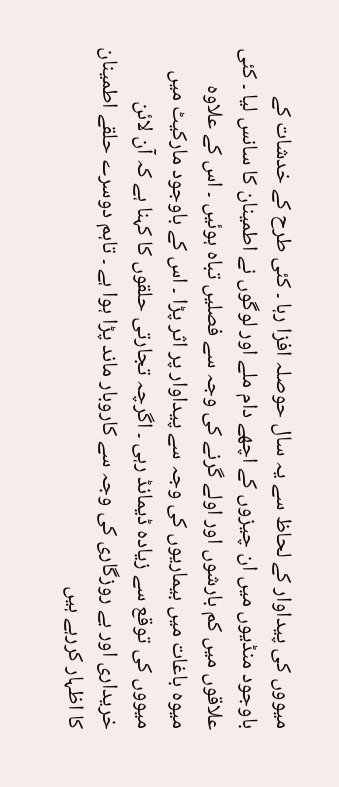میووں کی پیداوار کے لحاظ سے یہ سال حوصلہ افزا رہا ۔ کئی طرح کے خدشات کے باوجود منڈیوں میں ان چیزوں کے اچھے دام ملے اور لوگوں نے اطمینان کا سانس لیا ۔ کئی علاقوں میں کم بارشوں اور اولے گرنے کی وجہ سے فصلیں تباہ ہوئیں ۔ اس کے علاوہ میوہ باغات میں بیماریوں کی وجہ سے پیداوار پر اثر پڑا ۔ اس کے باوجود مارکیٹ میں میووں کی توقع سے زیادہ ڈیمانڈ رہی ۔ اگرچہ تجارتی حلقوں کا کہنا ہے کہ آن لائن خریداری اور بے روزگاری کی وجہ سے کاروبار ماند پڑا ہوا ہے ۔ تاہم دوسرے حلقے اطمینان کا اظہار کررہے ہیں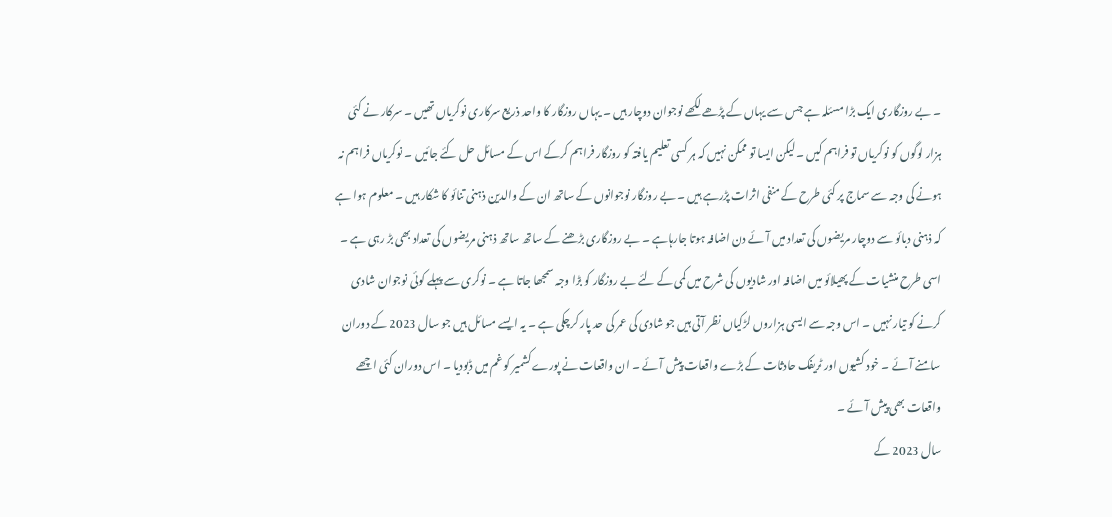۔ بے روزگاری ایک بڑا مسئلہ ہے جس سے یہاں کے پڑھے لکھے نوجوان دوچار ہیں ۔ یہاں روزگار کا واحد ذریع سرکاری نوکریاں تھیں ۔ سرکار نے کئی ہزار لوگوں کو نوکریاں تو فراہم کیں ۔ لیکن ایسا تو ممکن نہیں کہ ہر کسی تعلیم یافتہ کو روزگار فراہم کرکے اس کے مسائل حل کئے جائیں ۔ نوکریاں فراہم نہ ہونے کی وجہ سے سماج پر کئی طرح کے منفی اثرات پڑرہے ہیں ۔ بے روزگار نوجوانوں کے ساتھ ان کے والدین ذہنی تنائو کا شکار ہیں ۔ معلوم ہوا ہے کہ ذہنی دبائو سے دوچار مریضوں کی تعداد میں آئے دن اضافہ ہوتا جارہاہے ۔ بے روزگاری بڑھنے کے ساتھ ساتھ ذہنی مریضوں کی تعداد بھی بڑ رہی ہے ۔ اسی طرح منشیات کے پھیلائو میں اضافہ اور شادیوں کی شرح میں کمی کے لئے بے روزگار کو بڑا وجہ سمجھا جاتا ہے ۔ نوکری سے پہلے کوئی نوجوان شادی کرنے کو تیار نہیں ۔ اس وجہ سے ایسی ہزاروں لڑکیاں نظر آتی ہیں جو شادی کی عمر کی حد پار کرچکی ہے ۔ یہ ایسے مسائل ہیں جو سال 2023 کے دوران سامنے آئے ۔ خود کشیوں اور ٹریفک حادثات کے بڑے واقعات پیش آئے ۔ ان واقعات نے پورے کشمیر کو غم میں ڈبودیا ۔ اس دوران کئی اچھے واقعات بھی پیش آئے ۔
سال 2023 کے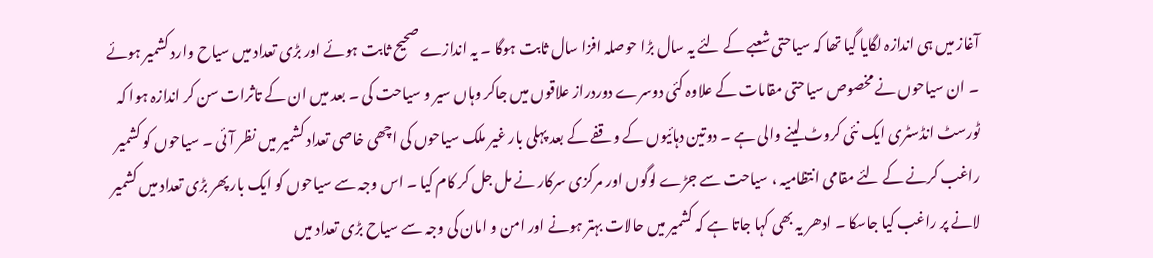آغاز میں ہی اندازہ لگایا گیا تھا کہ سیاحتی شعبے کے لئے یہ سال بڑا حوصلہ افزا سال ثابت ہوگا ۔ یہ اندازے صحیح ثابت ہوئے اور بڑی تعداد میں سیاح وارد کشمیر ہوئے ۔ ان سیاحوں نے مخصوص سیاحتی مقامات کے علاوہ کئی دوسرے دوردراز علاقوں میں جاکر وہاں سیر و سیاحت کی ۔ بعد میں ان کے تاثرات سن کر اندازہ ہوا کہ ٹورسٹ انڈسٹری ایک نئی کروٹ لینے والی ہے ۔ دوتین دہائیوں کے وقفے کے بعد پہلی بار غیر ملک سیاحوں کی اچھی خاصی تعداد کشمیر میں نظر آئی ۔ سیاحوں کو کشمیر راغب کرنے کے لئے مقامی انتظامیہ ، سیاحت سے جڑے لوگوں اور مرکزی سرکار نے مل جل کر کام کیا ۔ اس وجہ سے سیاحوں کو ایک بار پھر بڑی تعداد میں کشمیر لانے پر راغب کیا جاسکا ۔ ادھر یہ بھی کہا جاتا ہے کہ کشمیر میں حالات بہتر ہونے اور امن و امان کی وجہ سے سیاح بڑی تعداد میں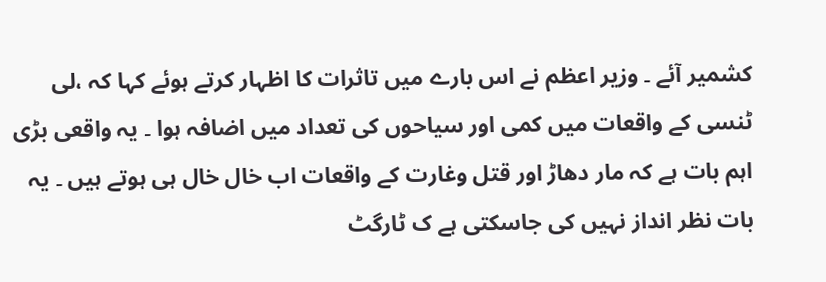کشمیر آئے ۔ وزیر اعظم نے اس بارے میں تاثرات کا اظہار کرتے ہوئے کہا کہ ،لی ٹنسی کے واقعات میں کمی اور سیاحوں کی تعداد میں اضافہ ہوا ۔ یہ واقعی بڑی اہم بات ہے کہ مار دھاڑ اور قتل وغارت کے واقعات اب خال خال ہی ہوتے ہیں ۔ یہ بات نظر انداز نہیں کی جاسکتی ہے ک ٹارگٹ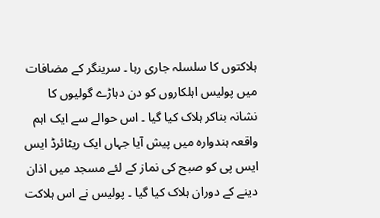ہلاکتوں کا سلسلہ جاری رہا ۔ سرینگر کے مضافات میں پولیس اہلکاروں کو دن دہاڑے گولیوں کا نشانہ بناکر ہلاک کیا گیا ۔ اس حوالے سے ایک اہم واقعہ ہندوارہ میں پیش آیا جہاں ایک ریٹائرڈ ایس ایس پی کو صبح کی نماز کے لئے مسجد میں اذان دینے کے دوران ہلاک کیا گیا ۔ پولیس نے اس ہلاکت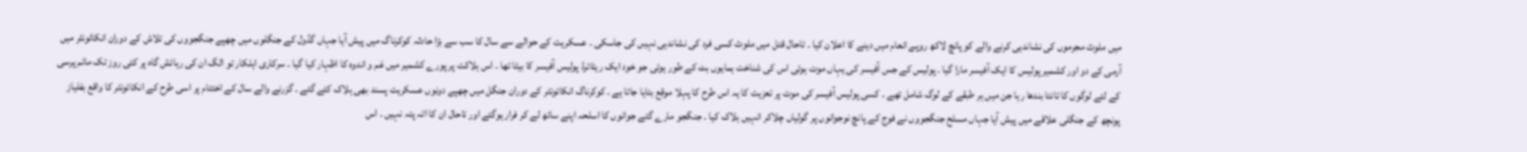میں ملوث مجرموں کی نشاندہی کرنے والے کو پانچ لاکھ روپے انعام میں دینے کا اعلان کیا ۔ تاحال قتل میں ملوث کسی فرد کی نشاندہی نہیں کی جاسکی ۔ عسکریت کے حوالے سے سال کا سب سے بڑا حادثہ کوکرناگ میں پیش آیا جہاں گڈول کے جنگلوں میں چھپے جنگجووں کی تلاش کے دوران انکائونٹر میں آرمی کے دو اور کشمیر پولیس کا ایک آفیسر مارا گیا ۔ پولیس کے جس آفیسر کی یہاں موت ہوئی اس کی شناخت ہمایوں بٹ کے طور ہوئی جو خود ایک ریٹائرڈ پولیس آفیسر کا بیٹا تھا ۔ اس ہلاکت پر پورے کشمیر میں غم و اندوہ کا اظہار کیا گیا ۔ سرکاری اہلکار تو الگ ان کی رہائش گاہ پر کئی روز تک ماتم پرسی کے لئے لوگوں کا تانتا بندھا رہا جن میں ہر طبقے کے لوگ شامل تھے ۔ کسی پولیس آفیسر کی موت پر تعزیت کا یہ اس طرح کا پہلا موقع بتایا جاتا ہے ۔ کوکرناگ انکائونٹر کے دوران جنگل میں چھپے دونوں عسکریت پسند بھی ہلاک کئے گئے ۔ گزرنے والے سال کے اختتام پر اسی طرح کے انکائونٹر کا واقع بفلیاز پونچھ کے جنگلی علاقے میں پیش آیا جہاں مسلح جنگجووں نے فوج کے پانچ نوجوانوں پر گولیاں چلاکر انہیں ہلاک کیا ۔ جنگجو مارے گئے جوانوں کا اسلحہ اپنے ساتھ لے کر فرار ہوگئے اور تاحال ان کا اتہ پتہ نہیں ۔ اس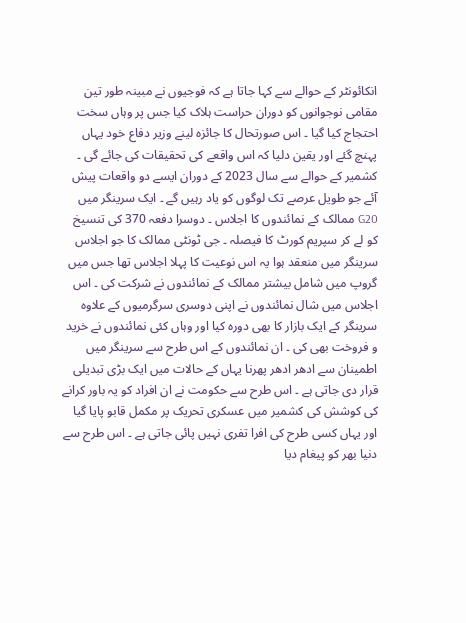انکائونٹر کے حوالے سے کہا جاتا ہے کہ فوجیوں نے مبینہ طور تین مقامی نوجوانوں کو دوران حراست ہلاک کیا جس پر وہاں سخت احتجاج کیا گیا ۔ اس صورتحال کا جائزہ لینے وزیر دفاع خود یہاں پہنچ گئے اور یقین دلیا کہ اس واقعے کی تحقیقات کی جائے گی ۔
کشمیر کے حوالے سے سال 2023 کے دوران ایسے دو واقعات پیش آئے جو طویل عرصے تک لوگوں کو یاد رہیں گے ۔ ایک سرینگر میں G20 ممالک کے نمائندوں کا اجلاس ۔ دوسرا دفعہ 370 کی تنسیخ کو لے کر سپریم کورٹ کا فیصلہ ۔ جی ٹونٹی ممالک کا جو اجلاس سرینگر میں منعقد ہوا یہ اس نوعیت کا پہلا اجلاس تھا جس میں گروپ میں شامل بیشتر ممالک کے نمائندوں نے شرکت کی ۔ اس اجلاس میں شال نمائندوں نے اپنی دوسری سرگرمیوں کے علاوہ سرینگر کے ایک بازار کا بھی دورہ کیا اور وہاں کئی نمائندوں نے خرید و فروخت بھی کی ۔ ان نمائندوں کے اس طرح سے سرینگر میں اطمینان سے ادھر ادھر پھرنا یہاں کے حالات میں ایک بڑی تبدیلی قرار دی جاتی ہے ۔ اس طرح سے حکومت نے ان افراد کو یہ باور کرانے کی کوشش کی کشمیر میں عسکری تحریک پر مکمل قابو پایا گیا اور یہاں کسی طرح کی افرا تفری نہیں پائی جاتی ہے ۔ اس طرح سے دنیا بھر کو پیغام دیا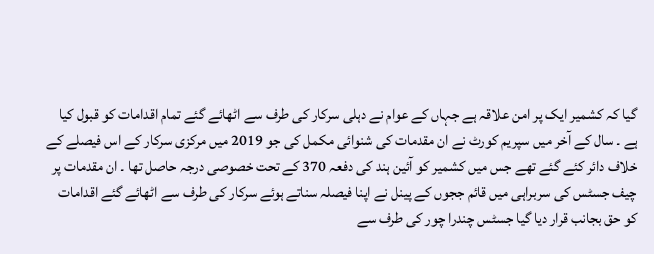گیا کہ کشمیر ایک پر امن علاقہ ہے جہاں کے عوام نے دہلی سرکار کی طرف سے اٹھائے گئے تمام اقدامات کو قبول کیا ہے ۔ سال کے آخر میں سپریم کورٹ نے ان مقدمات کی شنوائی مکمل کی جو 2019 میں مرکزی سرکار کے اس فیصلے کے خلاف دائر کئے گئے تھے جس میں کشمیر کو آئین ہند کی دفعہ 370 کے تحت خصوصی درجہ حاصل تھا ۔ ان مقدمات پر چیف جسٹس کی سربراہی میں قائم ججوں کے پینل نے اپنا فیصلہ سناتے ہوئے سرکار کی طرف سے اٹھائے گئے اقدامات کو حق بجانب قرار دیا گیا جسٹس چندرا چور کی طرف سے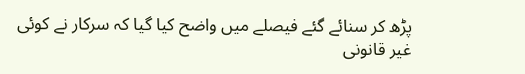پڑھ کر سنائے گئے فیصلے میں واضح کیا گیا کہ سرکار نے کوئی غیر قانونی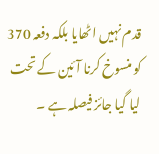قدم نہیں اٹھایا بلکہ دفعہ 370 کو منسوخ کرنا آئین کے تحت لیا گیا جائز فیصلہ ہے ۔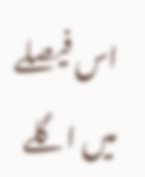اس فیصلے میں اگلے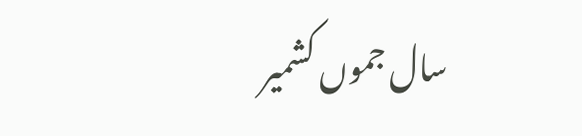سال جموں کشمیر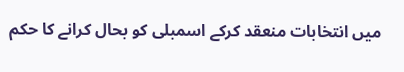میں انتخابات منعقد کرکے اسمبلی کو بحال کرانے کا حکم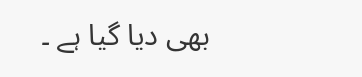بھی دیا گیا ہے ۔